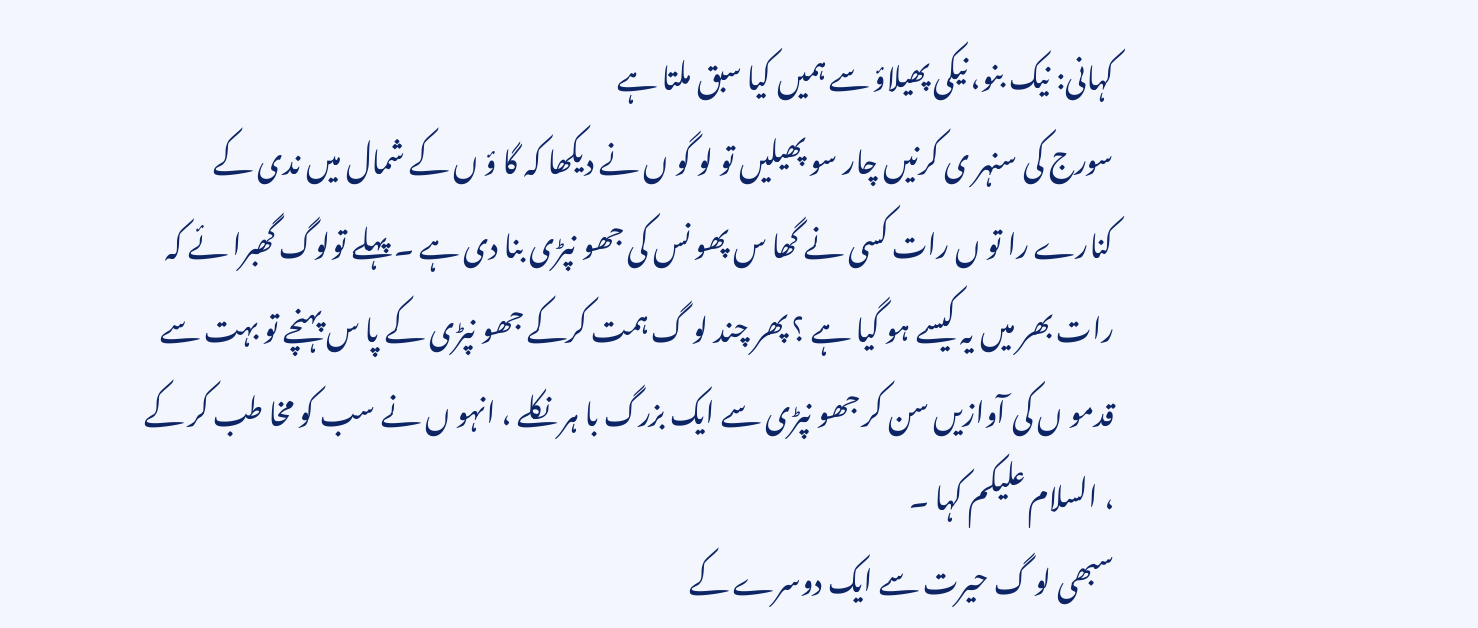کہانی: نیک بنو، نیکی پھیلاؤ سے ہمیں کیا سبق ملتا ہے
سورج کی سنہر ی کرنیں چار سو پھیلیں تو لو گو ں نے دیکھا کہ گا ؤ ں کے شمال میں ندی کے کنارے را تو ں رات کسی نے گھا س پھو نس کی جھو نپڑی بنا دی ہے ۔ پہلے تولوگ گھبرا ئے کہ رات بھر میں یہ کیسے ہو گیا ہے ؟ پھر چند لو گ ہمت کرکے جھو نپڑی کے پا س پہنچے تو بہت سے قدمو ں کی آوازیں سن کر جھو نپڑی سے ایک بزرگ با ہر نکلے ، انہو ں نے سب کو مخا طب کر کے ، السلام علیکم کہا ۔
سبھی لو گ حیرت سے ایک دوسرے کے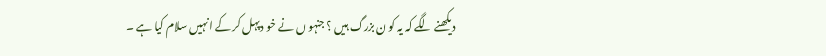دیکھنے لگے کہ یہ کو ن بزرگ ہیں ؟ جنہو ں نے خو دپہل کر کے انہیں سلام کیا ہے ۔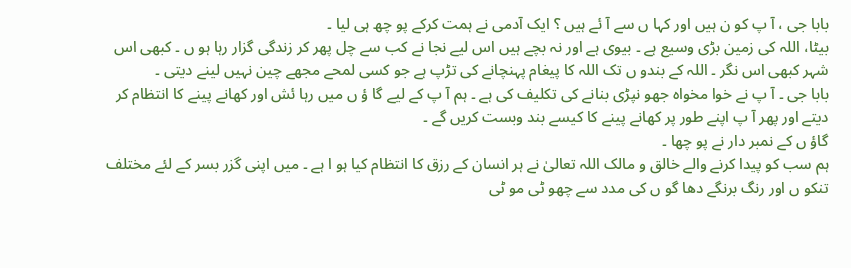بابا جی ، آ پ کو ن ہیں اور کہا ں سے آ ئے ہیں ؟ ایک آدمی نے ہمت کرکے پو چھ ہی لیا ۔
بیٹا، اللہ کی زمین بڑی وسیع ہے ۔ بیوی ہے اور نہ بچے ہیں اس لیے نجا نے کب سے چل پھر کر زندگی گزار رہا ہو ں ۔ کبھی اس شہر کبھی اس نگر ۔ اللہ کے بندو ں تک اللہ کا پیغام پہنچانے کی تڑپ ہے جو کسی لمحے مجھے چین نہیں لینے دیتی ۔
بابا جی ۔ آ پ نے خوا مخواہ جھو نپڑی بنانے کی تکلیف کی ہے ۔ ہم آ پ کے لیے گا ؤ ں میں رہا ئش اور کھانے پینے کا انتظام کر دیتے اور پھر آ پ اپنے طور پر کھانے پینے کا کیسے بند وبست کریں گے ۔
گاؤ ں کے نمبر دار نے پو چھا ۔
ہم سب کو پیدا کرنے والے خالق و مالک اللہ تعالیٰ نے ہر انسان کے رزق کا انتظام کیا ہو ا ہے ۔ میں اپنی گزر بسر کے لئے مختلف تنکو ں اور رنگ برنگے دھا گو ں کی مدد سے چھو ٹی مو ٹی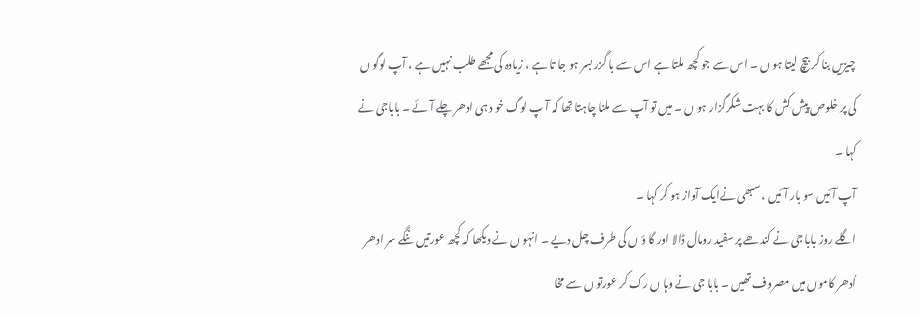چیزیں بنا کر بیچ لیتا ہو ں ۔ اس سے جو کچھ ملتا ہے اس سے با گزر بسر ہو جا تا ہے ، زیادہ کی مجھے طلب نہیں ہے ، آپ لوگو ں کی پر خلوص پیش کش کا بہت شکرگزار ہو ں ۔ میں تو آپ سے ملنا چاہتا تھا کہ آ پ لوگ خو د ہی ادھر چلے آئے ۔ باباجی نے کہا ۔
آپ آئیں سو بار آئیں ، سبھی نےایک آواز ہو کر کہا ۔
اگلے روز بابا جی نے کندھے پر سفید رومال ڈالا اور گا ؤ ں کی طرف چل دیے ۔ انہو ں نے دیکھا کہ کچھ عورتیں ننگے سر ادھر اُدھر کاموں میں مصروف تھیں ۔ بابا جی نے وہا ں رک کر عورتو ں سے مخا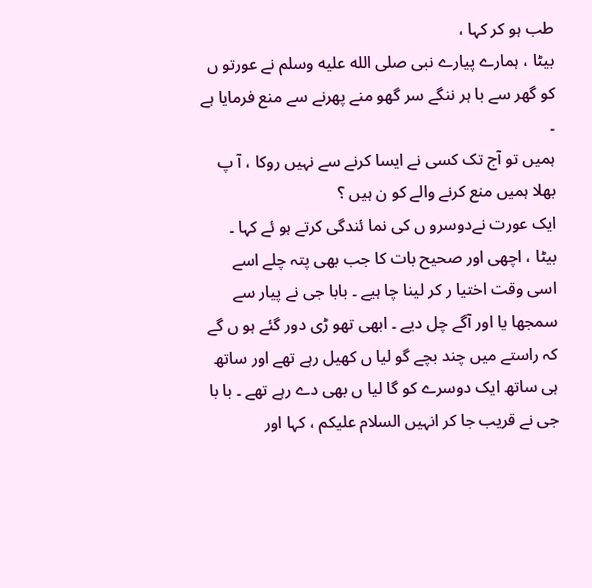طب ہو کر کہا ،
بیٹا ، ہمارے پیارے نبی صلى الله عليه وسلم نے عورتو ں کو گھر سے با ہر ننگے سر گھو منے پھرنے سے منع فرمایا ہے ۔
ہمیں تو آج تک کسی نے ایسا کرنے سے نہیں روکا ، آ پ بھلا ہمیں منع کرنے والے کو ن ہیں ؟
ایک عورت نےدوسرو ں کی نما ئندگی کرتے ہو ئے کہا ۔
بیٹا ، اچھی اور صحیح بات کا جب بھی پتہ چلے اسے اسی وقت اختیا ر کر لینا چا ہیے ۔ بابا جی نے پیار سے سمجھا یا اور آگے چل دیے ۔ ابھی تھو ڑی دور گئے ہو ں گے کہ راستے میں چند بچے گو لیا ں کھیل رہے تھے اور ساتھ ہی ساتھ ایک دوسرے کو گا لیا ں بھی دے رہے تھے ۔ با با جی نے قریب جا کر انہیں السلام علیکم ، کہا اور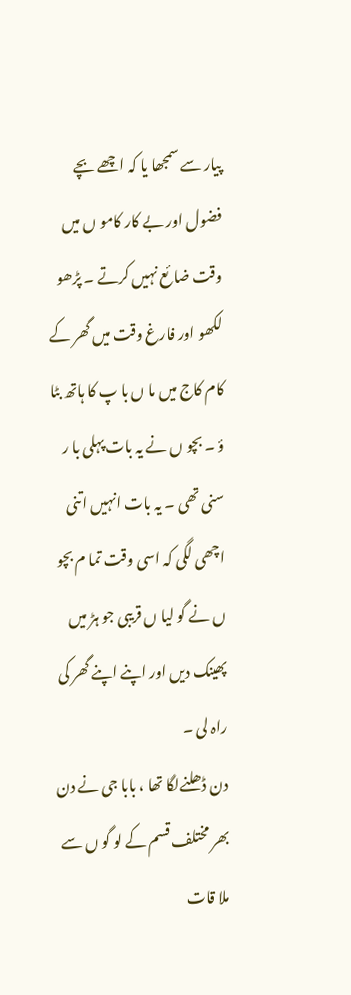پیار سے سمجھا یا کہ اچھے بچے فضول اور بے کار کامو ں میں وقت ضا ئع نہیں کرتے ۔ پڑھو لکھو اور فارغ وقت میں گھر کے کام کاج میں ما ں با پ کا ہاتھ بٹا ؤ ۔ بچو ں نے یہ بات پہلی با ر سنی تھی ۔ یہ بات انہیں اتنی اچھی لگی کہ اسی وقت تما م بچو ں نے گو لیا ں قریبی جو ہڑ میں پھینک دیں اور اپنے اپنے گھر کی راہ لی ۔
دن ڈھلنےلگا تھا ، بابا جی نے دن بھر مختلف قسم کے لو گو ں سے ملا قات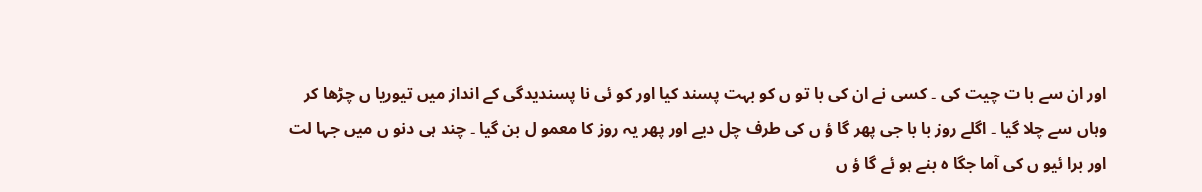اور ان سے با ت چیت کی ۔ کسی نے ان کی با تو ں کو بہت پسند کیا اور کو ئی نا پسندیدگی کے انداز میں تیوریا ں چڑھا کر وہاں سے چلا گیا ۔ اگلے روز با با جی پھر گا ؤ ں کی طرف چل دیے اور پھر یہ روز کا معمو ل بن گیا ۔ چند ہی دنو ں میں جہا لت اور برا ئیو ں کی آما جگا ہ بنے ہو ئے گا ؤ ں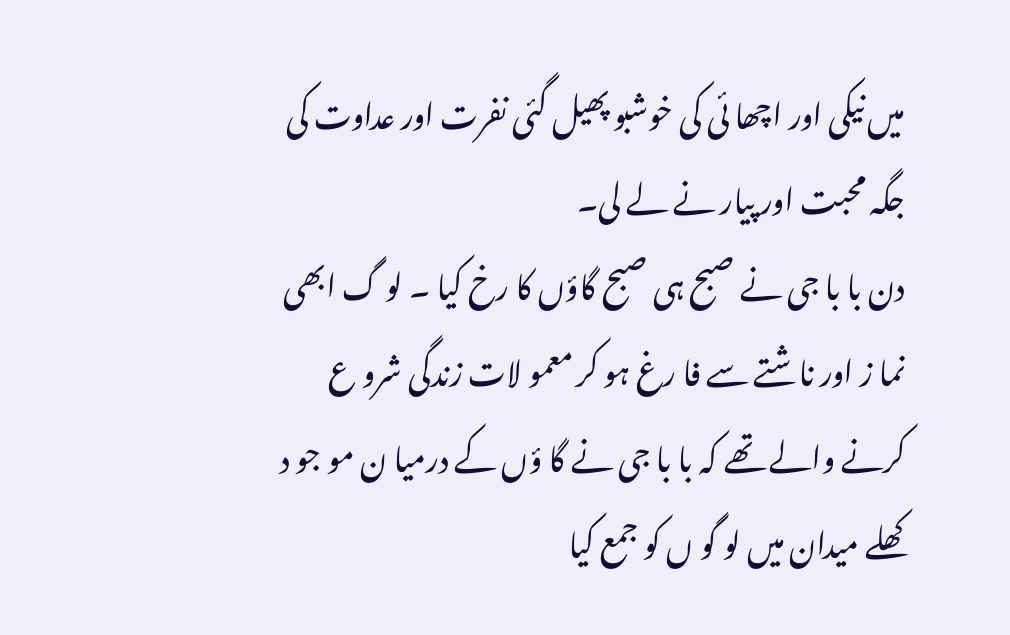میں نیکی اور اچھا ئی کی خوشبو پھیل گئی نفرت اور عداوت کی جگہ محبت اور پیار نے لے لی۔
دن با با جی نے صبح ہی صبح گاؤں کا رخ کیا ۔ لو گ ابھی نما ز اور ناشتے سے فا رغ ہو کر معمو لات زندگی شرو ع کرنے والے تھے کہ با با جی نے گا ؤں کے درمیا ن مو جو د کھلے میدان میں لو گو ں کو جمع کیا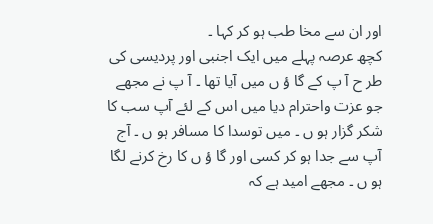اور ان سے مخا طب ہو کر کہا ۔
کچھ عرصہ پہلے میں ایک اجنبی اور پردیسی کی طر ح آ پ کے گا ؤ ں میں آیا تھا ۔ آ پ نے مجھے جو عزت واحترام دیا میں اس کے لئے آپ سب کا شکر گزار ہو ں ۔ میں توسدا کا مسافر ہو ں ۔ آج آپ سے جدا ہو کر کسی اور گا ؤ ں کا رخ کرنے لگا ہو ں ۔ مجھے امید ہے کہ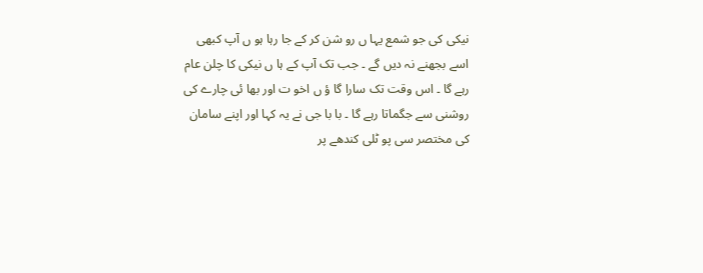نیکی کی جو شمع یہا ں رو شن کر کے جا رہا ہو ں آپ کبھی اسے بجھنے نہ دیں گے ۔ جب تک آپ کے ہا ں نیکی کا چلن عام رہے گا ۔ اس وقت تک سارا گا ؤ ں اخو ت اور بھا ئی چارے کی روشنی سے جگماتا رہے گا ۔ با با جی نے یہ کہا اور اپنے سامان کی مختصر سی پو ٹلی کندھے پر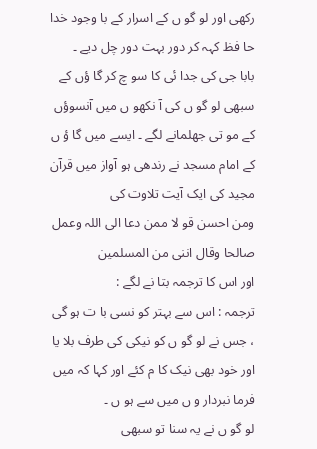رکھی اور لو گو ں کے اسرار کے با وجود خدا حا فظ کہہ کر دور بہت دور چل دیے ۔
بابا جی کی جدا ئی کا سو چ کر گا ؤں کے سبھی لو گو ں کی آ نکھو ں میں آنسوؤں کے مو تی جھلمانے لگے ۔ ایسے میں گا ؤ ں کے امام مسجد نے رندھی ہو آواز میں قرآن مجید کی ایک آیت تلاوت کی
ومن احسن قو لا ممن دعا الی اللہ وعمل صالحا وقال اننی من المسلمین
اور اس کا ترجمہ بتا نے لگے :
ترجمہ : اس سے بہتر کو نسی با ت ہو گی ، جس نے لو گو ں کو نیکی کی طرف بلا یا اور خود بھی نیک کا م کئے اور کہا کہ میں فرما نبردار و ں میں سے ہو ں ۔
لو گو ں نے یہ سنا تو سبھی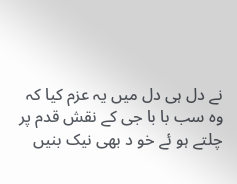نے دل ہی دل میں یہ عزم کیا کہ وہ سب با با جی کے نقش قدم پر چلتے ہو ئے خو د بھی نیک بنیں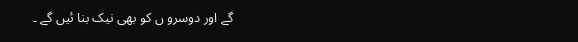گے اور دوسرو ں کو بھی نیک بنا ئیں گے ۔